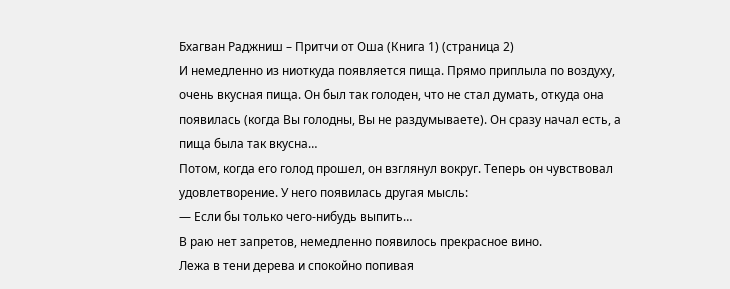Бхагван Раджниш – Притчи от Оша (Книга 1) (страница 2)
И немедленно из ниоткуда появляется пища. Прямо приплыла по воздуху, очень вкусная пища. Он был так голоден, что не стал думать, откуда она появилась (когда Вы голодны, Вы не раздумываете). Он сразу начал есть, а пища была так вкусна…
Потом, когда его голод прошел, он взглянул вокруг. Теперь он чувствовал удовлетворение. У него появилась другая мысль:
— Если бы только чего-нибудь выпить…
В раю нет запретов, немедленно появилось прекрасное вино.
Лежа в тени дерева и спокойно попивая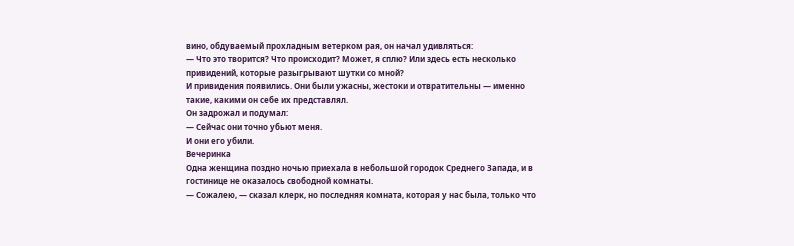вино, oбдувaeмый прохладным ветерком рая, он начал удивляться:
— Что это творится? Что происходит? Может, я сплю? Или здесь есть несколько привидений, которые разыгрывают шутки со мной?
И привидения появились. Они были ужасны, жестоки и отвратительны — именно такие, какими он себе их представлял.
Он задрожал и подумал:
— Сейчас они точно убьют меня.
И они его убили.
Вечеринка
Одна женщина поздно ночью приехала в небольшой городок Среднего Запада, и в гостинице не оказалось свободной комнаты.
— Сожалею, — сказал клерк, но последняя комната, которая у нас была, только что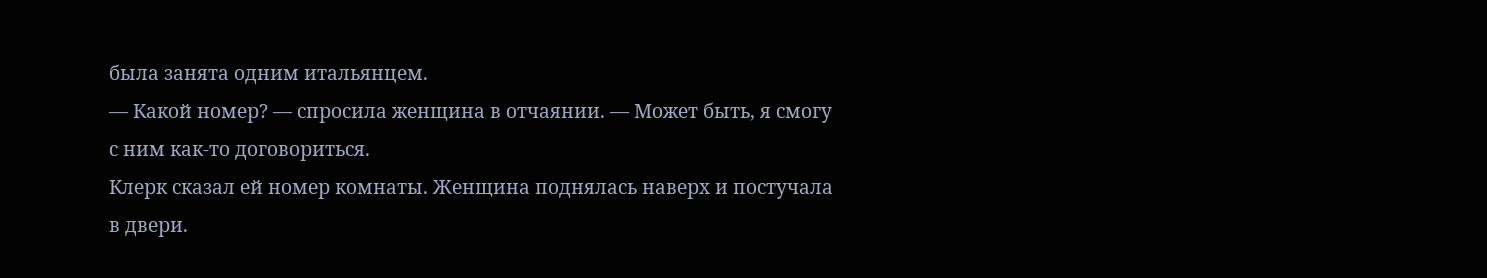была занята одним итальянцем.
— Какой номер? — спросила женщина в отчаянии. — Может быть, я смогу с ним как-то договориться.
Клерк сказал ей номер комнаты. Женщина поднялась наверх и постучала в двери.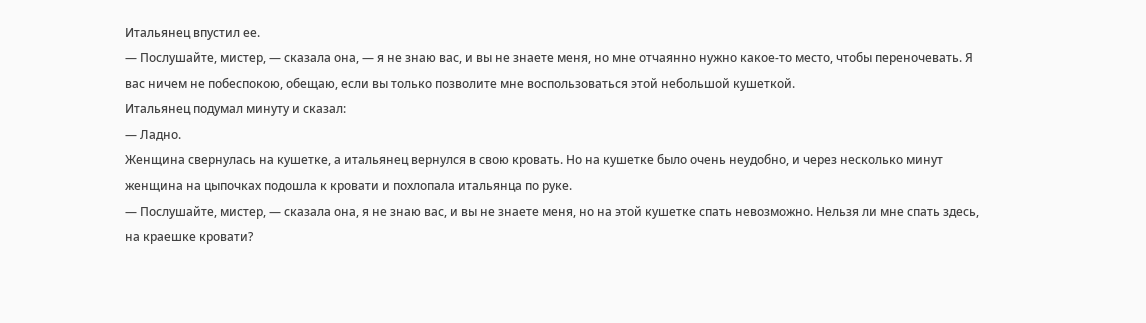Итальянец впустил ее.
— Послушайте, мистер, — сказала она, — я не знаю вас, и вы не знаете меня, но мне отчаянно нужно какое-то место, чтобы переночевать. Я вас ничем не побеспокою, обещаю, если вы только позволите мне воспользоваться этой небольшой кушеткой.
Итальянец подумал минуту и сказал:
— Ладно.
Женщина свернулась на кушетке, а итальянец вернулся в свою кровать. Но на кушетке было очень неудобно, и через несколько минут женщина на цыпочках подошла к кровати и похлопала итальянца по руке.
— Послушайте, мистер, — сказала она, я не знаю вас, и вы не знаете меня, но на этой кушетке спать невозможно. Нельзя ли мне спать здесь, на краешке кровати?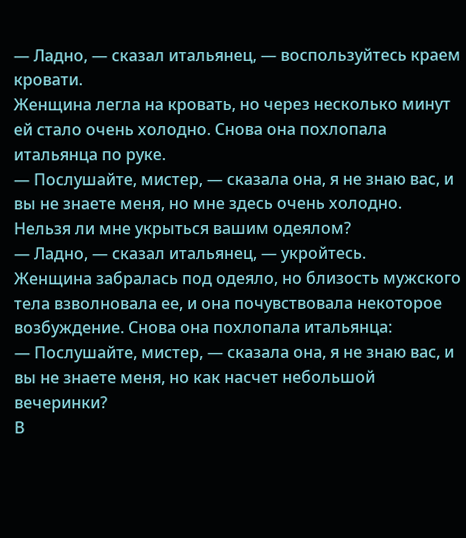— Ладно, — сказал итальянец, — воспользуйтесь краем кровати.
Женщина легла на кровать, но через несколько минут ей стало очень холодно. Снова она похлопала итальянца по руке.
— Послушайте, мистер, — сказала она, я не знаю вас, и вы не знаете меня, но мне здесь очень холодно. Нельзя ли мне укрыться вашим одеялом?
— Ладно, — сказал итальянец, — укройтесь.
Женщина забралась под одеяло, но близость мужского тела взволновала ее, и она почувствовала некоторое возбуждение. Снова она похлопала итальянца:
— Послушайте, мистер, — сказала она, я не знаю вас, и вы не знаете меня, но как насчет небольшой вечеринки?
В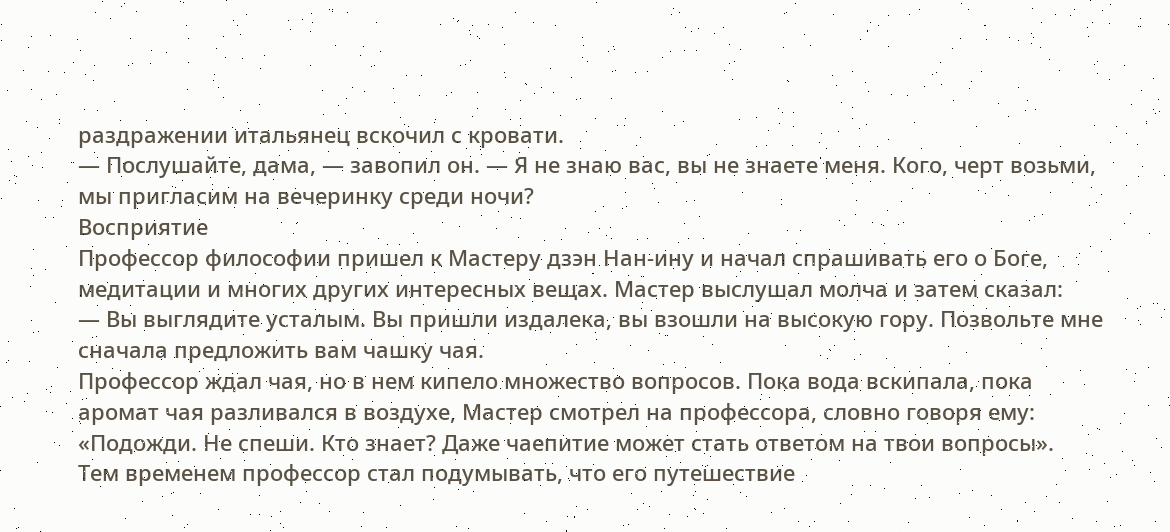раздражении итальянец вскочил с кровати.
— Послушайте, дама, — завопил он. — Я не знаю вас, вы не знаете меня. Кого, черт возьми, мы пригласим на вечеринку среди ночи?
Восприятие
Профессор философии пришел к Мастеру дзэн Нан-ину и начал спрашивать его о Боге, медитации и многих других интересных вещах. Мастер выслушал молча и затем сказал:
— Вы выглядите усталым. Вы пришли издалека, вы взошли на высокую гору. Позвольте мне сначала предложить вам чашку чая.
Профессор ждал чая, но в нем кипело множество вопросов. Пока вода вскипала, пока аромат чая разливался в воздухе, Мастер смотрел на профессора, словно говоря ему: «Подожди. Не спеши. Кто знает? Даже чаепитие может стать ответом на твои вопросы».
Тем временем профессор стал подумывать, что его путешествие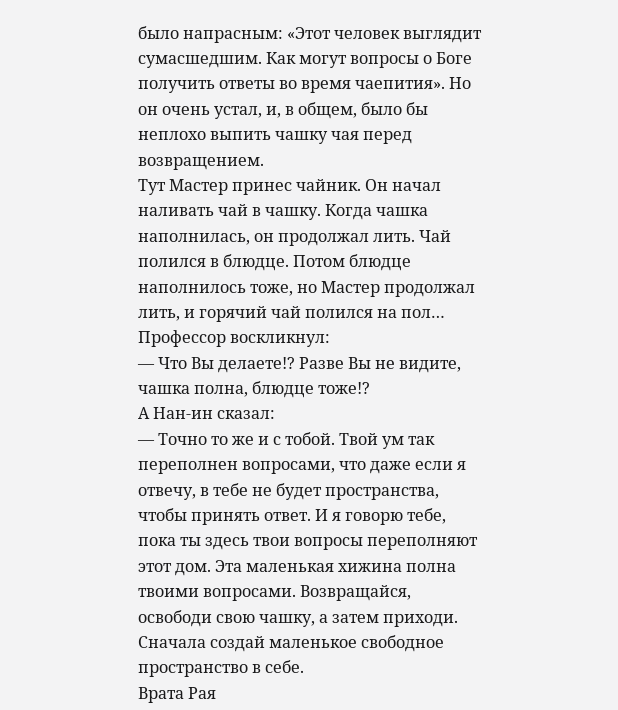было напрасным: «Этот человек выглядит сумасшедшим. Как могут вопросы о Боге получить ответы во время чаепития». Но он очень устал, и, в общем, было бы неплохо выпить чашку чая перед возвращением.
Тут Мастер принес чайник. Он начал наливать чай в чашку. Когда чашка наполнилась, он продолжал лить. Чай полился в блюдце. Потом блюдце наполнилось тоже, но Мастер продолжал лить, и горячий чай полился на пол… Профессор воскликнул:
— Что Вы делаете!? Разве Вы не видите, чашка полна, блюдце тоже!?
А Нан-ин сказал:
— Точно то же и с тобой. Твой ум так переполнен вопросами, что даже если я отвечу, в тебе не будет пространства, чтобы принять ответ. И я говорю тебе, пока ты здесь твои вопросы переполняют этот дом. Эта маленькая хижина полна твоими вопросами. Возвращайся, освободи свою чашку, а затем приходи. Сначала создай маленькое свободное пространство в себе.
Врата Рая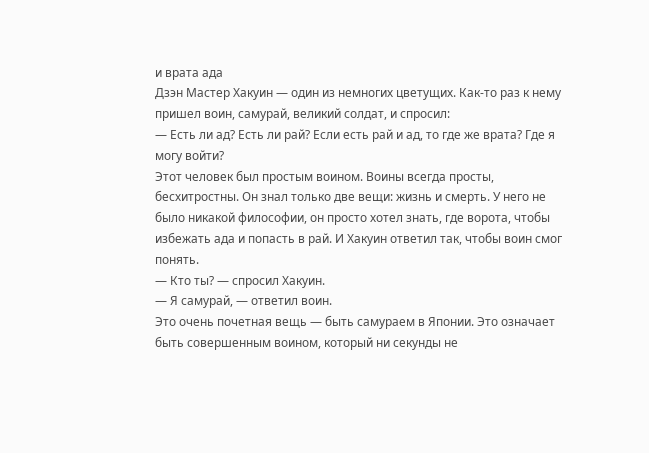и врата ада
Дзэн Мастер Хакуин — один из немногих цветущих. Как-то раз к нему пришел воин, самурай, великий солдат, и спросил:
— Есть ли ад? Есть ли рай? Если есть рай и ад, то где же врата? Где я могу войти?
Этот человек был простым воином. Воины всегда просты, бесхитростны. Он знал только две вещи: жизнь и смерть. У него не было никакой философии, он просто хотел знать, где ворота, чтобы избежать ада и попасть в рай. И Хакуин ответил так, чтобы воин смог понять.
— Кто ты? — спросил Хакуин.
— Я самурай, — ответил воин.
Это очень почетная вещь — быть самураем в Японии. Это означает быть совершенным воином, который ни секунды не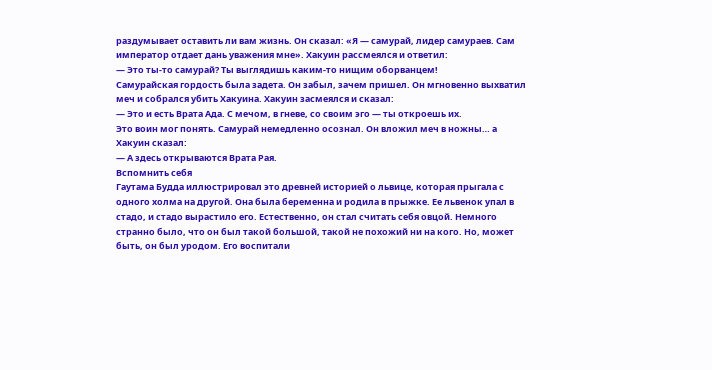раздумывает оставить ли вам жизнь. Он сказал: «Я — самурай, лидер самураев. Сам император отдает дань уважения мне». Хакуин рассмеялся и ответил:
— Это ты-то самурай? Ты выглядишь каким-то нищим оборванцем!
Самурайская гордость была задета. Он забыл, зачем пришел. Он мгновенно выхватил меч и собрался убить Хакуина. Хакуин засмеялся и сказал:
— Это и есть Врата Ада. С мечом, в гневе, со своим эго — ты откроешь их.
Это воин мог понять. Самурай немедленно осознал. Он вложил меч в ножны… а Хакуин сказал:
— А здесь открываются Врата Рая.
Вспомнить себя
Гаутама Будда иллюстрировал это древней историей о львице, которая прыгала с одного холма на другой. Она была беременна и родила в прыжке. Ее львенок упал в стадо, и стадо вырастило его. Естественно, он стал считать себя овцой. Немного странно было, что он был такой большой, такой не похожий ни на кого. Но, может быть, он был уродом. Его воспитали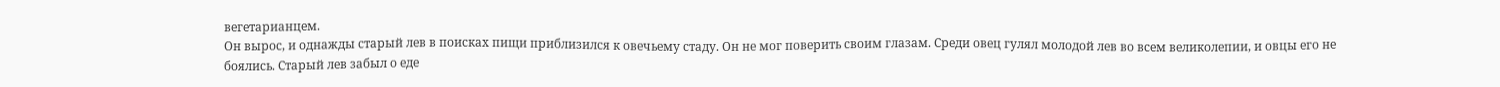вегетарианцем.
Он вырос, и однажды старый лев в поисках пищи приблизился к овечьему стаду. Он не мог поверить своим глазам. Среди овец гулял молодой лев во всем великолепии, и овцы его не боялись. Старый лев забыл о еде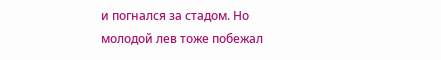и погнался за стадом. Но молодой лев тоже побежал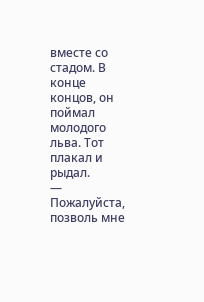вместе со стадом. В конце концов, он поймал молодого льва. Тот плакал и рыдал.
— Пожалуйста, позволь мне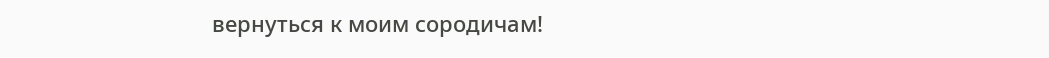вернуться к моим сородичам!